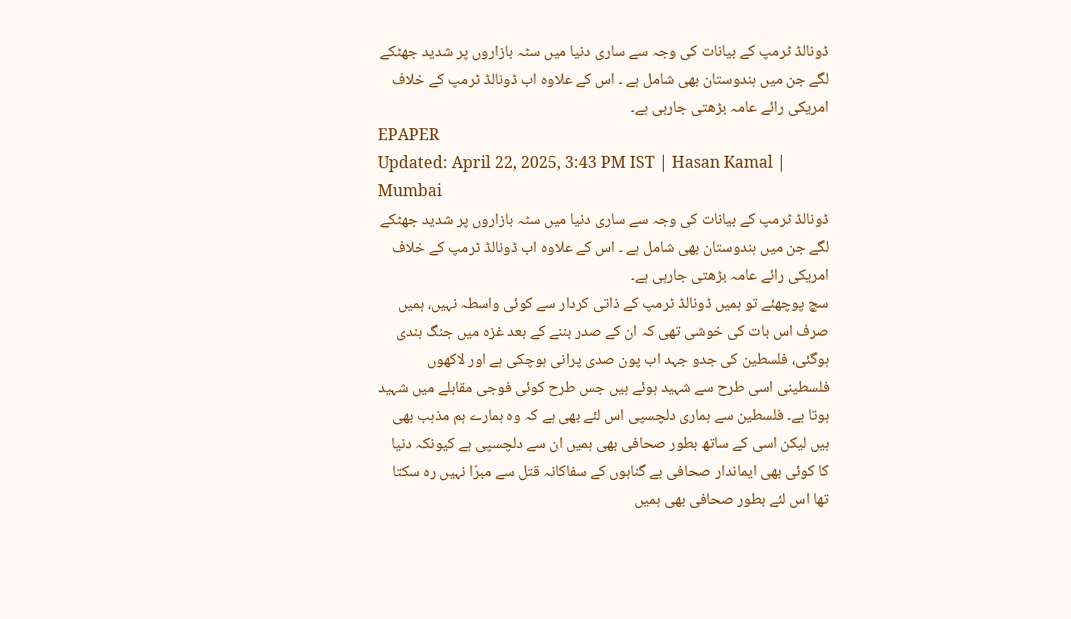ڈونالڈ ٹرمپ کے بیانات کی وجہ سے ساری دنیا میں سٹہ بازاروں پر شدید جھٹکے لگے جن میں ہندوستان بھی شامل ہے ۔ اس کے علاوہ اب ڈونالڈ ٹرمپ کے خلاف امریکی رائے عامہ بڑھتی جارہی ہے۔
EPAPER
Updated: April 22, 2025, 3:43 PM IST | Hasan Kamal | Mumbai
ڈونالڈ ٹرمپ کے بیانات کی وجہ سے ساری دنیا میں سٹہ بازاروں پر شدید جھٹکے لگے جن میں ہندوستان بھی شامل ہے ۔ اس کے علاوہ اب ڈونالڈ ٹرمپ کے خلاف امریکی رائے عامہ بڑھتی جارہی ہے۔
سچ پوچھئے تو ہمیں ڈونالڈ ٹرمپ کے ذاتی کردار سے کوئی واسطہ نہیں، ہمیں صرف اس بات کی خوشی تھی کہ ان کے صدر بننے کے بعد غزہ میں جنگ بندی ہوگئی، فلسطین کی جدو جہد اب پون صدی پرانی ہوچکی ہے اور لاکھوں فلسطینی اسی طرح سے شہید ہوئے ہیں جس طرح کوئی فوجی مقابلے میں شہید ہوتا ہے۔ فلسطین سے ہماری دلچسپی اس لئے بھی ہے کہ وہ ہمارے ہم مذہب بھی ہیں لیکن اسی کے ساتھ بطور صحافی بھی ہمیں ان سے دلچسپی ہے کیونکہ دنیا کا کوئی بھی ایماندار صحافی بے گناہوں کے سفاکانہ قتل سے مبرّا نہیں رہ سکتا تھا اس لئے بطور صحافی بھی ہمیں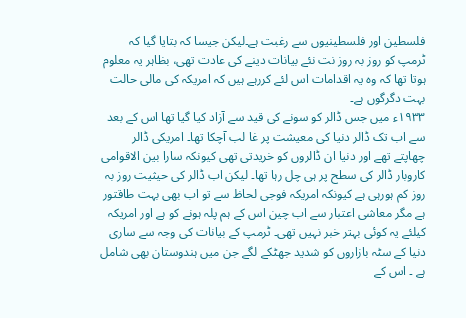فلسطین اور فلسطینیوں سے رغبت ہے۔لیکن جیسا کہ بتایا گیا کہ ٹرمپ کو روز بہ روز نت نئے بیانات دینے کی عادت تھی، بظاہر یہ معلوم ہوتا تھا کہ وہ یہ اقدامات اس لئے کررہے ہیں کہ امریکہ کی مالی حالت بہت دگرگوں ہے۔
۱۹۳۳ء میں جس ڈالر کو سونے کی قید سے آزاد کیا گیا تھا اس کے بعد سے اب تک ڈالر دنیا کی معیشت پر غا لب آچکا تھا۔ امریکی ڈالر چھاپتے تھے اور دنیا ان ڈالروں کو خریدتی تھی کیونکہ سارا بین الاقوامی کاروبار ڈالر کی سطح پر ہی چل رہا تھا۔ لیکن اب ڈالر کی حیثیت روز بہ روز کم ہورہی ہے کیونکہ امریکہ فوجی لحاظ سے تو اب بھی بہت طاقتور ہے مگر معاشی اعتبار سے اب چین اس کے ہم پلہ ہونے کو ہے اور امریکہ کیلئے یہ کوئی بہتر خبر نہیں تھی۔ ٹرمپ کے بیانات کی وجہ سے ساری دنیا کے سٹہ بازاروں کو شدید جھٹکے لگے جن میں ہندوستان بھی شامل ہے ۔ اس کے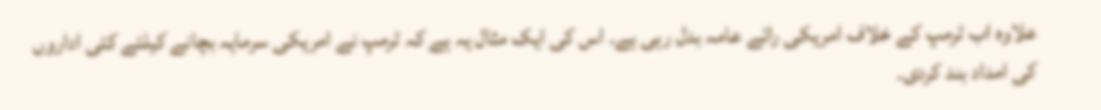علاوہ اب ٹرمپ کے خلاف امریکی رائے عامہ بدل رہی ہے۔ اس کی ایک مثال یہ ہے کہ ٹرمپ نے امریکی سرمایہ بچانے کیلئے کئی اداروں کی امداد بند کردی۔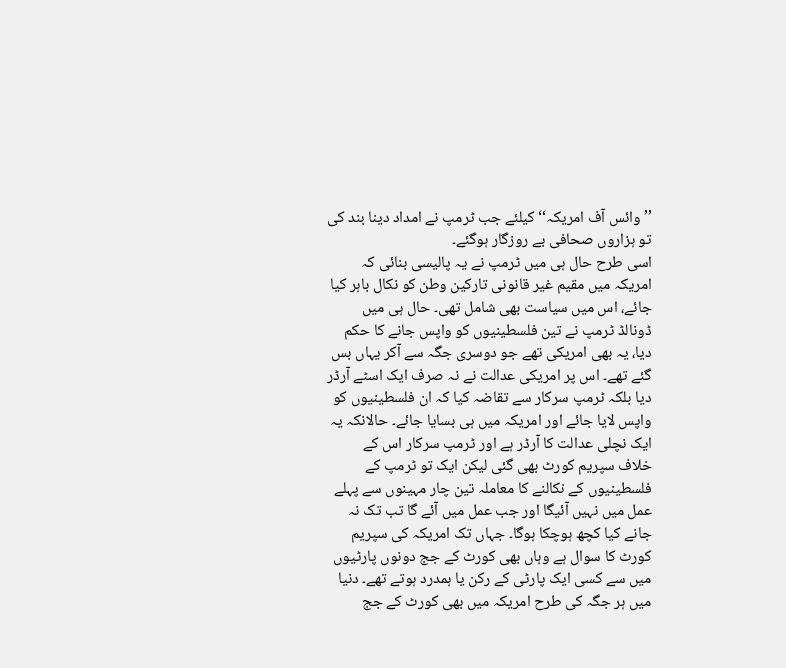’’ وائس آف امریکہ‘‘ کیلئے جب ٹرمپ نے امداد دینا بند کی تو ہزاروں صحافی بے روزگار ہوگئے۔
اسی طرح حال ہی میں ٹرمپ نے یہ پالیسی بنائی کہ امریکہ میں مقیم غیر قانونی تارکین وطن کو نکال باہر کیا جائے، اس میں سیاست بھی شامل تھی۔ حال ہی میں ڈونالڈ ٹرمپ نے تین فلسطینیوں کو واپس جانے کا حکم دیا، یہ بھی امریکی تھے جو دوسری جگہ سے آکر یہاں بس گئے تھے۔ اس پر امریکی عدالت نے نہ صرف ایک اسٹے آرڈر دیا بلکہ ٹرمپ سرکار سے تقاضہ کیا کہ ان فلسطینیوں کو واپس لایا جائے اور امریکہ میں ہی بسایا جائے۔ حالانکہ یہ ایک نچلی عدالت کا آرڈر ہے اور ٹرمپ سرکار اس کے خلاف سپریم کورٹ بھی گئی لیکن ایک تو ٹرمپ کے فلسطینیوں کے نکالنے کا معاملہ تین چار مہینوں سے پہلے عمل میں نہیں آئیگا اور جب عمل میں آئے گا تب تک نہ جانے کیا کچھ ہوچکا ہوگا۔ جہاں تک امریکہ کی سپریم کورٹ کا سوال ہے وہاں بھی کورٹ کے جج دونوں پارٹیوں میں سے کسی ایک پارٹی کے رکن یا ہمدرد ہوتے تھے۔ دنیا میں ہر جگہ کی طرح امریکہ میں بھی کورٹ کے جج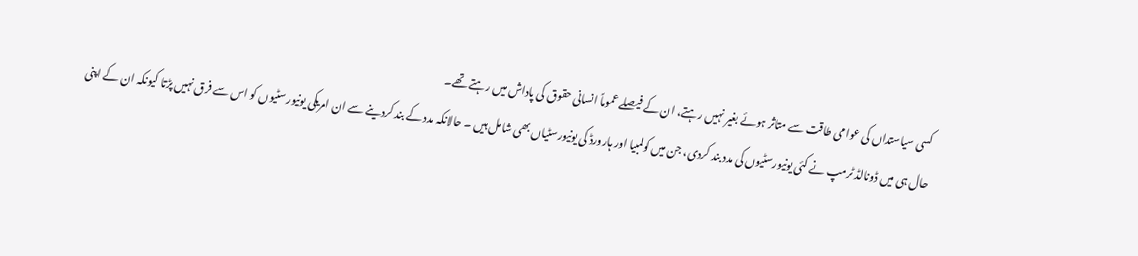کسی سیاستداں کی عوامی طاقت سے متاثر ہوئے بغیر نہیں رہتے، ان کے فیصلے عموماً انسانی حقوق کی پاداش میں رہتے تھے۔
حال ہی میں ڈونالڈ ٹرمپ نے کئی یونیورسٹیوں کی مدد بند کردی، جن میں کولمبیا اور ہارورڈ کی یونیورسٹیاں بھی شامل ہیں ۔ حالانکہ مدد کے بند کردینے سے ان امریکی یونیورسٹیوں کو اس سے فرق نہیں پڑتا کیونکہ ان کے اپنی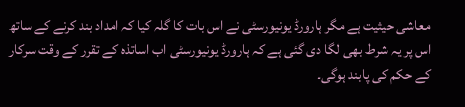معاشی حیثیت ہے مگر ہارورڈ یونیورسٹی نے اس بات کا گلہ کیا کہ امداد بند کرنے کے ساتھ اس پر یہ شرط بھی لگا دی گئی ہے کہ ہارورڈ یونیورسٹی اب اساتذہ کے تقرر کے وقت سرکار کے حکم کی پابند ہوگی۔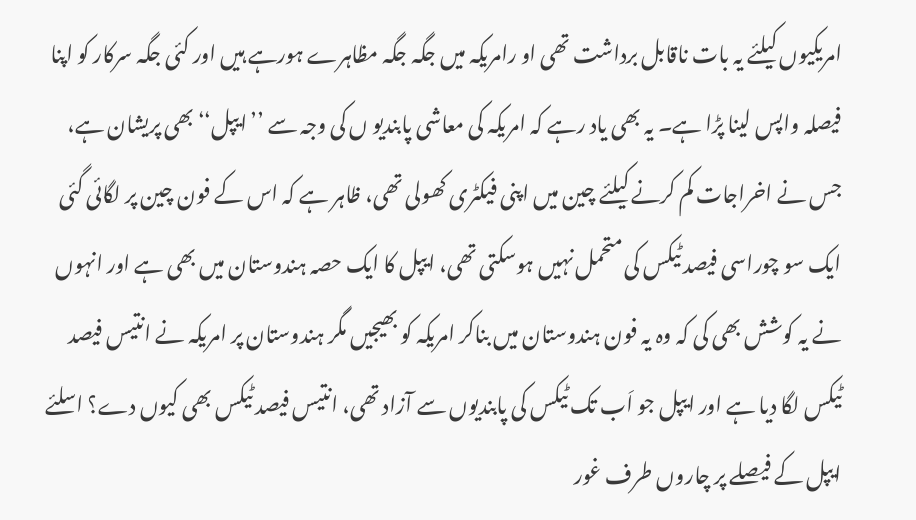امریکیوں کیلئے یہ بات ناقابل برداشت تھی او رامریکہ میں جگہ جگہ مظاہرے ہورہے ہیں اور کئی جگہ سرکار کو اپنا فیصلہ واپس لینا پڑا ہے۔ یہ بھی یاد رہے کہ امریکہ کی معاشی پابندیو ں کی وجہ سے ’’ایپل‘‘ بھی پریشان ہے، جس نے اخراجات کم کرنے کیلئے چین میں اپنی فیکٹری کھولی تھی، ظاہر ہے کہ اس کے فون چین پر لگائی گئی ایک سو چوراسی فیصد ٹیکس کی متحمل نہیں ہوسکتی تھی، ایپل کا ایک حصہ ہندوستان میں بھی ہے اور انہوں نے یہ کوشش بھی کی کہ وہ یہ فون ہندوستان میں بناکر امریکہ کو بھیجیں مگر ہندوستان پر امریکہ نے انتیس فیصد ٹیکس لگا دیا ہے اور ایپل جو اَب تک ٹیکس کی پابندیوں سے آزاد تھی، انتیس فیصد ٹیکس بھی کیوں دے؟ اسلئے ایپل کے فیصلے پر چاروں طرف غور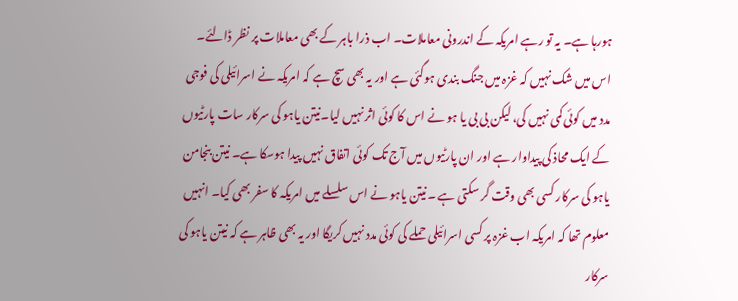ہورہا ہے۔ یہ تو رہے امریکہ کے اندرونی معاملات۔ اب ذرا باہر کے بھی معاملات پر نظر ڈالئے۔
اس میں شک نہیں کہ غزہ میں جنگ بندی ہوگئی ہے اور یہ بھی سچ ہے کہ امریکہ نے اسرائیلی کی فوجی مدد میں کوئی کمی نہیں کی، لیکن بی بی یا ہو نے اس کا کوئی اثر نہیں لیا۔نیتن یاہو کی سرکار سات پارٹیوں کے ایک محاذ کی پیداوار ہے اور ان پارٹیوں میں آج تک کوئی اتفاق نہیں پیدا ہوسکا ہے۔ نیتن بنجامن یاہو کی سرکار کسی بھی وقت گر سکتی ہے ۔نیتن یاہو نے اس سلسلے میں امریکہ کا سفر بھی کیا۔ انہیں معلوم تھا کہ امریکہ اب غزہ پر کسی اسرائیلی حملے کی کوئی مدد نہیں کریگا اور یہ بھی ظاہر ہے کہ نیتن یاہو کی سرکار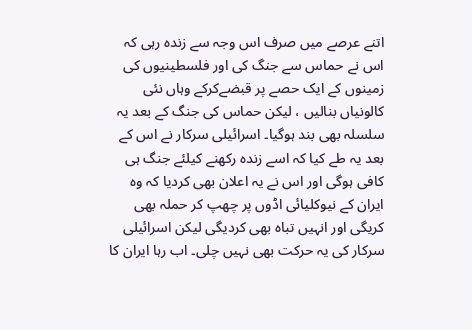اتنے عرصے میں صرف اس وجہ سے زندہ رہی کہ اس نے حماس سے جنگ کی اور فلسطینیوں کی زمینوں کے ایک حصے پر قبضےکرکے وہاں نئی کالونیاں بنالیں ، لیکن حماس کی جنگ کے بعد یہ سلسلہ بھی بند ہوگیا۔ اسرائیلی سرکار نے اس کے بعد یہ طے کیا کہ اسے زندہ رکھنے کیلئے جنگ ہی کافی ہوگی اور اس نے یہ اعلان بھی کردیا کہ وہ ایران کے نیوکلیائی اڈوں پر چھپ کر حملہ بھی کریگی اور انہیں تباہ بھی کردیگی لیکن اسرائیلی سرکار کی یہ حرکت بھی نہیں چلی۔ اب رہا ایران کا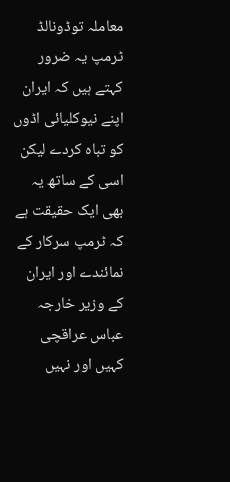معاملہ توڈونالڈ ٹرمپ یہ ضرور کہتے ہیں کہ ایران اپنے نیوکلیائی اڈوں کو تباہ کردے لیکن اسی کے ساتھ یہ بھی ایک حقیقت ہے کہ ٹرمپ سرکار کے نمائندے اور ایران کے وزیر خارجہ عباس عراقچی کہیں اور نہیں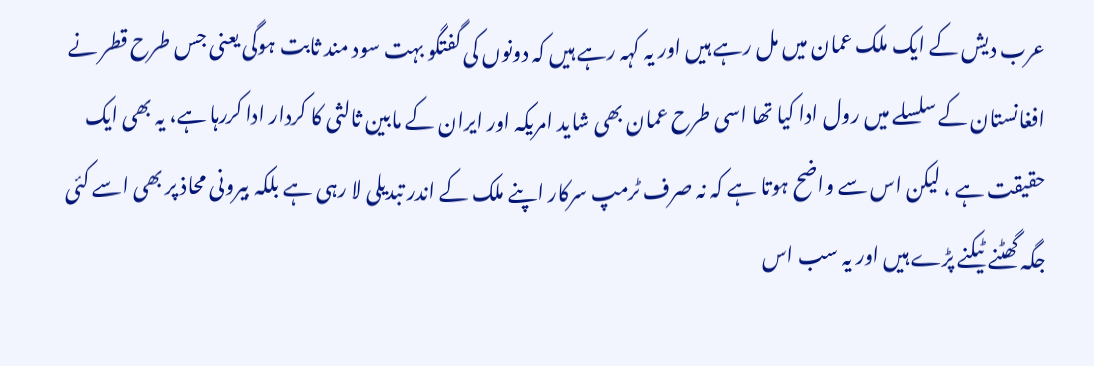عرب دیش کے ایک ملک عمان میں مل رہے ہیں اور یہ کہہ رہے ہیں کہ دونوں کی گفتگو بہت سود مند ثابت ہوگی یعنی جس طرح قطر نے افغانستان کے سلسلے میں رول ادا کیا تھا اسی طرح عمان بھی شاید امریکہ اور ایران کے مابین ثالثی کا کردار ادا کررہا ہے، یہ بھی ایک حقیقت ہے ، لیکن اس سے واضح ہوتا ہے کہ نہ صرف ٹرمپ سرکار اپنے ملک کے اندر تبدیلی لا رہی ہے بلکہ بیرونی محاذ پر بھی اسے کئی جگہ گھٹنے ٹیکنے پڑے ہیں اور یہ سب اس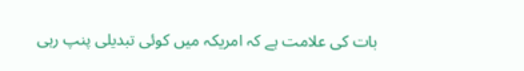بات کی علامت ہے کہ امریکہ میں کوئی تبدیلی پنپ رہی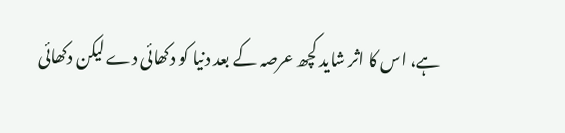ہے، اس کا اثر شاید کچھ عرصہ کے بعد دنیا کو دکھائی دے لیکن دکھائی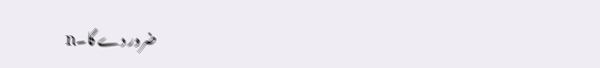ضرور دے گا۔n